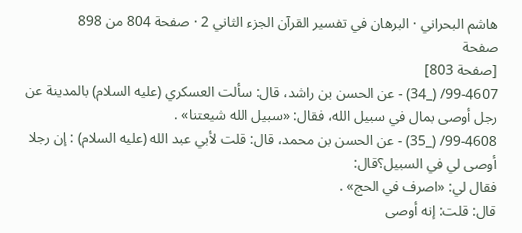هاشم البحراني · البرهان في تفسير القرآن الجزء الثاني 2 · صفحة 804 من 898
صفحة
[صفحة 803]
99-4607/ (_34) - عن الحسن بن راشد، قال: سألت العسكري (عليه السلام) بالمدينة عن رجل أوصى بمال في سبيل الله، فقال: «سبيل الله شيعتنا» .
99-4608/ (_35) - عن الحسن بن محمد، قال: قلت لأبي عبد الله (عليه السلام) : إن رجلا أوصى لي في السبيل؟قال:
فقال لي: «اصرف في الحج» .
قال: قلت: إنه أوصى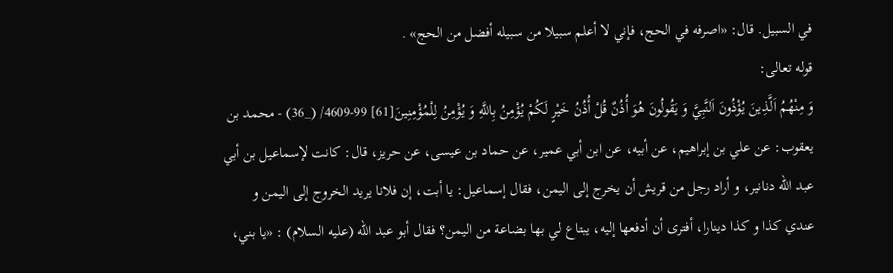في السبيل. قال: «اصرفه في الحج، فإني لا أعلم سبيلا من سبيله أفضل من الحج» .
قوله تعالى:
وَ مِنْهُمُ اَلَّذِينَ يُؤْذُونَ اَلنَّبِيَّ وَ يَقُولُونَ هُوَ أُذُنٌ قُلْ أُذُنُ خَيْرٍ لَكُمْ يُؤْمِنُ بِاللَّهِ وَ يُؤْمِنُ لِلْمُؤْمِنِينَ[61] 99-4609/ (_36) - محمد بن يعقوب: عن علي بن إبراهيم، عن أبيه، عن ابن أبي عمير، عن حماد بن عيسى، عن حريز، قال: كانت لإسماعيل بن أبي عبد الله دنانير، و أراد رجل من قريش أن يخرج إلى اليمن، فقال إسماعيل: يا أبت، إن فلانا يريد الخروج إلى اليمن و عندي كذا و كذا دينارا، أفترى أن أدفعها إليه، يبتاع لي بها بضاعة من اليمن؟ فقال أبو عبد الله (عليه السلام) : «يا بني،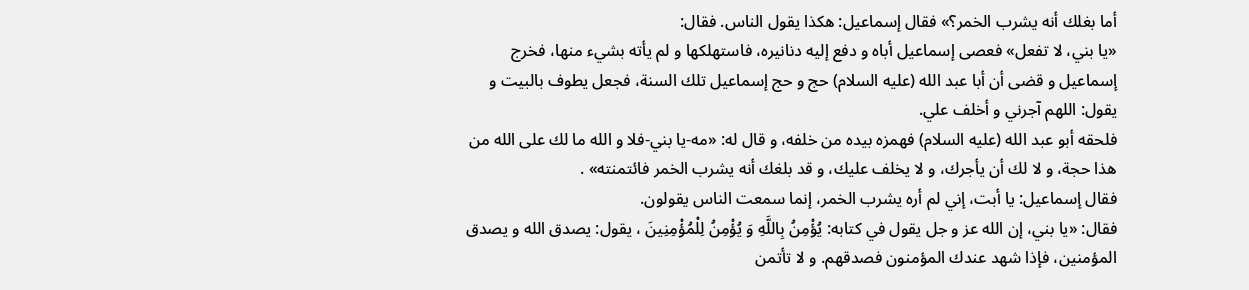أما بغلك أنه يشرب الخمر؟» فقال إسماعيل: هكذا يقول الناس. فقال:
«يا بني، لا تفعل» فعصى إسماعيل أباه و دفع إليه دنانيره، فاستهلكها و لم يأته بشيء منها، فخرج إسماعيل و قضى أن أبا عبد الله (عليه السلام) حج و حج إسماعيل تلك السنة، فجعل يطوف بالبيت و يقول: اللهم آجرني و أخلف علي.
فلحقه أبو عبد الله (عليه السلام) فهمزه بيده من خلفه، و قال له: «مه-يا بني-فلا و الله ما لك على الله من هذا حجة، و لا لك أن يأجرك، و لا يخلف عليك، و قد بلغك أنه يشرب الخمر فائتمنته» .
فقال إسماعيل: يا أبت، إني لم أره يشرب الخمر، إنما سمعت الناس يقولون.
فقال: «يا بني، إن الله عز و جل يقول في كتابه: يُؤْمِنُ بِاللَّهِ وَ يُؤْمِنُ لِلْمُؤْمِنِينَ ، يقول: يصدق الله و يصدق المؤمنين، فإذا شهد عندك المؤمنون فصدقهم. و لا تأتمن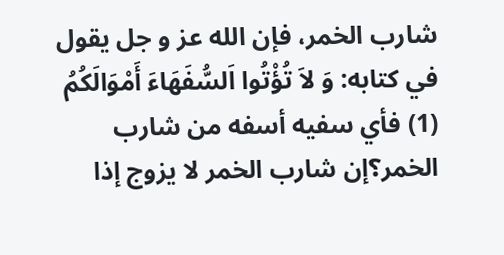شارب الخمر، فإن الله عز و جل يقول في كتابه: وَ لاَ تُؤْتُوا اَلسُّفَهَاءَ أَمْوَالَكُمُ (1) فأي سفيه أسفه من شارب الخمر؟إن شارب الخمر لا يزوج إذا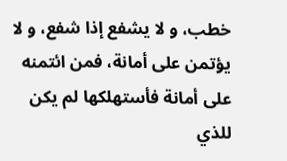خطب، و لا يشفع إذا شفع، و لا يؤتمن على أمانة، فمن ائتمنه على أمانة فأستهلكها لم يكن للذي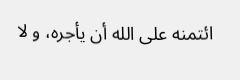ائتمنه على الله أن يأجره، و لا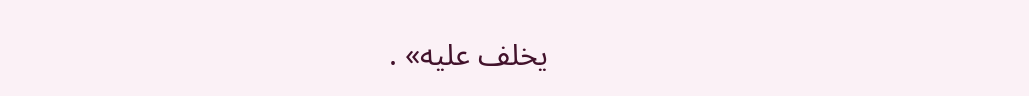يخلف عليه» .